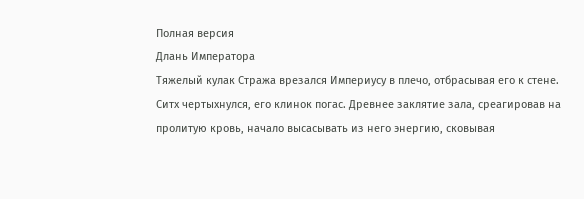Полная версия
Длань Императора
Тяжелый кулак Стража врезался Империусу в плечо, отбрасывая его к стене. Ситх чертыхнулся, его клинок погас. Древнее заклятие зала, среагировав на пролитую кровь, начало высасывать из него энергию, сковывая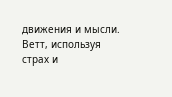движения и мысли.
Ветт, используя страх и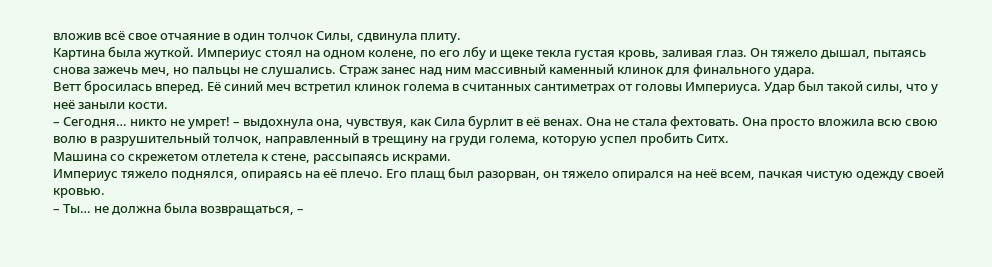вложив всё свое отчаяние в один толчок Силы, сдвинула плиту.
Картина была жуткой. Империус стоял на одном колене, по его лбу и щеке текла густая кровь, заливая глаз. Он тяжело дышал, пытаясь снова зажечь меч, но пальцы не слушались. Страж занес над ним массивный каменный клинок для финального удара.
Ветт бросилась вперед. Её синий меч встретил клинок голема в считанных сантиметрах от головы Империуса. Удар был такой силы, что у неё заныли кости.
– Сегодня… никто не умрет! – выдохнула она, чувствуя, как Сила бурлит в её венах. Она не стала фехтовать. Она просто вложила всю свою волю в разрушительный толчок, направленный в трещину на груди голема, которую успел пробить Ситх.
Машина со скрежетом отлетела к стене, рассыпаясь искрами.
Империус тяжело поднялся, опираясь на её плечо. Его плащ был разорван, он тяжело опирался на неё всем, пачкая чистую одежду своей кровью.
– Ты… не должна была возвращаться, –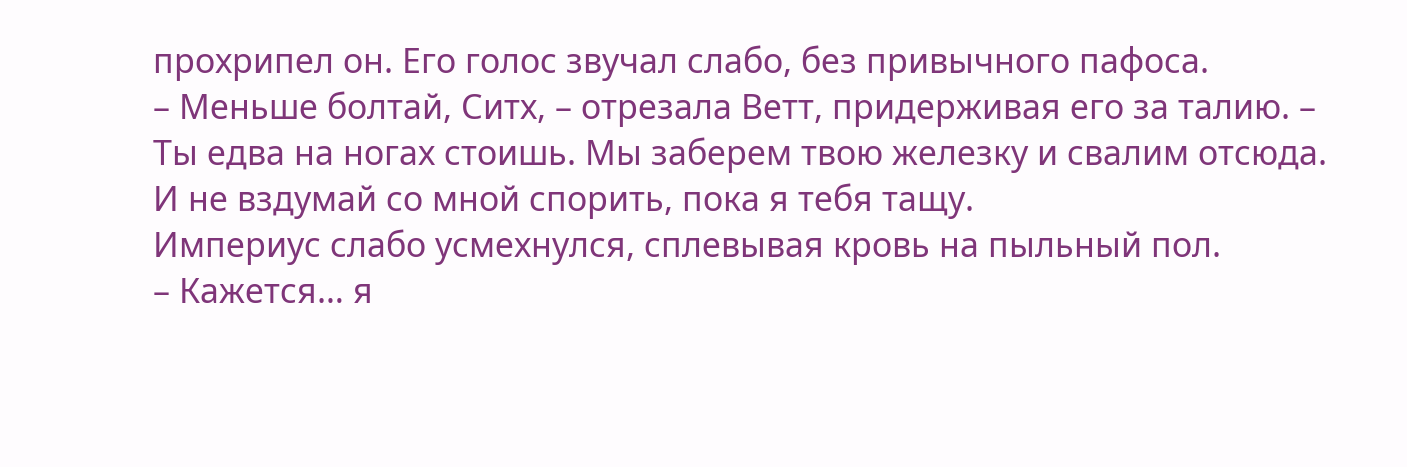прохрипел он. Его голос звучал слабо, без привычного пафоса.
– Меньше болтай, Ситх, – отрезала Ветт, придерживая его за талию. – Ты едва на ногах стоишь. Мы заберем твою железку и свалим отсюда. И не вздумай со мной спорить, пока я тебя тащу.
Империус слабо усмехнулся, сплевывая кровь на пыльный пол.
– Кажется… я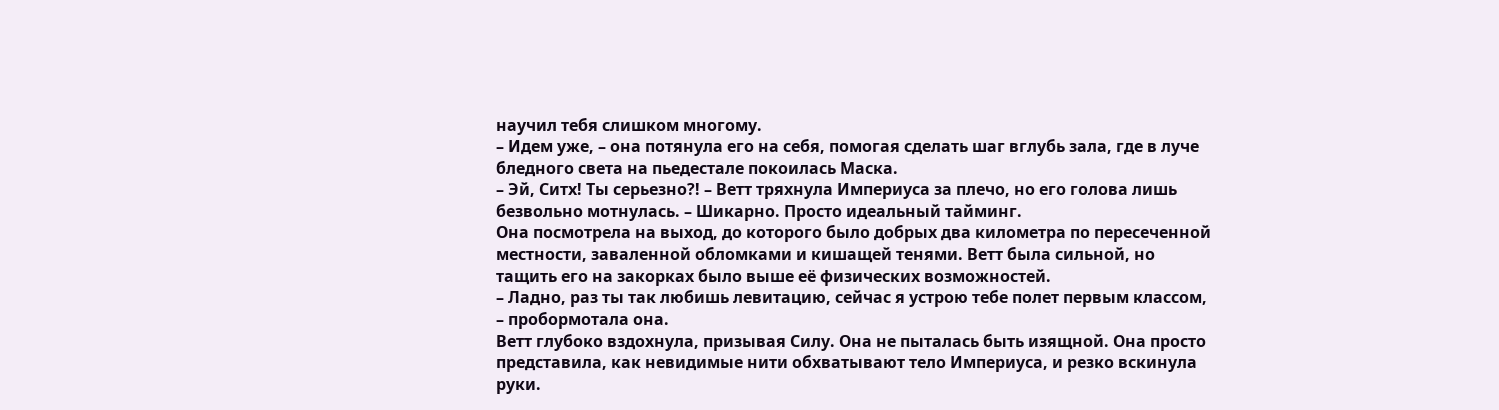научил тебя слишком многому.
– Идем уже, – она потянула его на себя, помогая сделать шаг вглубь зала, где в луче бледного света на пьедестале покоилась Маска.
– Эй, Ситх! Ты серьезно?! – Ветт тряхнула Империуса за плечо, но его голова лишь безвольно мотнулась. – Шикарно. Просто идеальный тайминг.
Она посмотрела на выход, до которого было добрых два километра по пересеченной местности, заваленной обломками и кишащей тенями. Ветт была сильной, но тащить его на закорках было выше её физических возможностей.
– Ладно, раз ты так любишь левитацию, сейчас я устрою тебе полет первым классом, – пробормотала она.
Ветт глубоко вздохнула, призывая Силу. Она не пыталась быть изящной. Она просто представила, как невидимые нити обхватывают тело Империуса, и резко вскинула руки.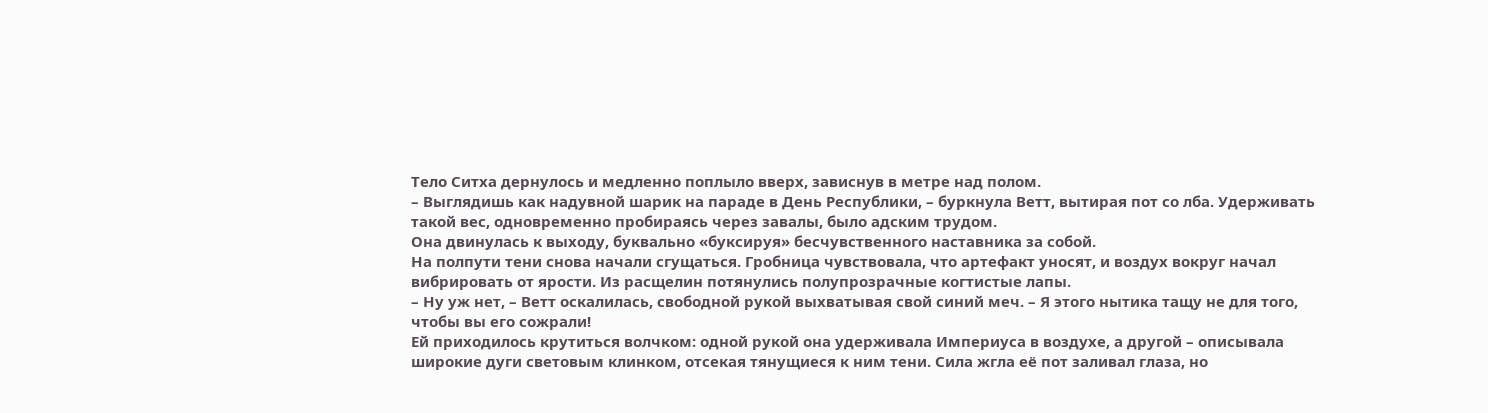Тело Ситха дернулось и медленно поплыло вверх, зависнув в метре над полом.
– Выглядишь как надувной шарик на параде в День Республики, – буркнула Ветт, вытирая пот со лба. Удерживать такой вес, одновременно пробираясь через завалы, было адским трудом.
Она двинулась к выходу, буквально «буксируя» бесчувственного наставника за собой.
На полпути тени снова начали сгущаться. Гробница чувствовала, что артефакт уносят, и воздух вокруг начал вибрировать от ярости. Из расщелин потянулись полупрозрачные когтистые лапы.
– Ну уж нет, – Ветт оскалилась, свободной рукой выхватывая свой синий меч. – Я этого нытика тащу не для того, чтобы вы его сожрали!
Ей приходилось крутиться волчком: одной рукой она удерживала Империуса в воздухе, а другой – описывала широкие дуги световым клинком, отсекая тянущиеся к ним тени. Сила жгла её пот заливал глаза, но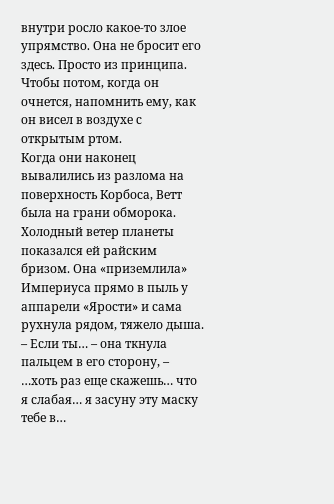внутри росло какое-то злое упрямство. Она не бросит его здесь. Просто из принципа. Чтобы потом, когда он очнется, напомнить ему, как он висел в воздухе с открытым ртом.
Когда они наконец вывалились из разлома на поверхность Корбоса, Ветт была на грани обморока. Холодный ветер планеты показался ей райским бризом. Она «приземлила» Империуса прямо в пыль у аппарели «Ярости» и сама рухнула рядом, тяжело дыша.
– Если ты… – она ткнула пальцем в его сторону, – …хоть раз еще скажешь… что я слабая… я засуну эту маску тебе в…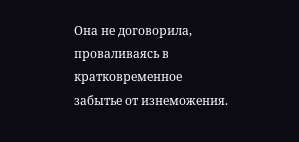Она не договорила, проваливаясь в кратковременное забытье от изнеможения.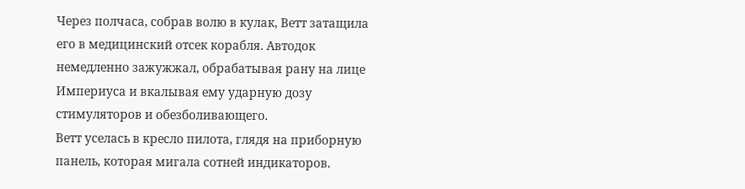Через полчаса, собрав волю в кулак, Ветт затащила его в медицинский отсек корабля. Автодок немедленно зажужжал, обрабатывая рану на лице Империуса и вкалывая ему ударную дозу стимуляторов и обезболивающего.
Ветт уселась в кресло пилота, глядя на приборную панель, которая мигала сотней индикаторов.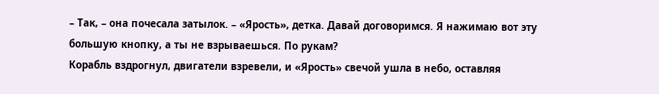– Так, – она почесала затылок. – «Ярость», детка. Давай договоримся. Я нажимаю вот эту большую кнопку, а ты не взрываешься. По рукам?
Корабль вздрогнул, двигатели взревели, и «Ярость» свечой ушла в небо, оставляя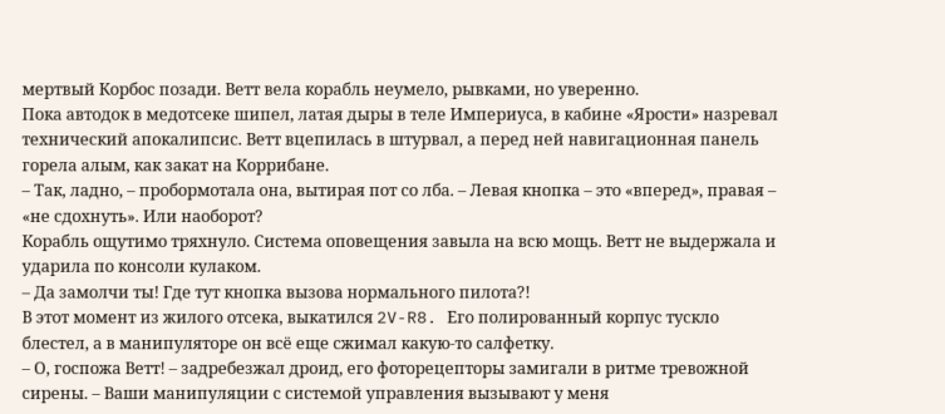мертвый Корбос позади. Ветт вела корабль неумело, рывками, но уверенно.
Пока автодок в медотсеке шипел, латая дыры в теле Империуса, в кабине «Ярости» назревал технический апокалипсис. Ветт вцепилась в штурвал, а перед ней навигационная панель горела алым, как закат на Коррибане.
– Так, ладно, – пробормотала она, вытирая пот со лба. – Левая кнопка – это «вперед», правая – «не сдохнуть». Или наоборот?
Корабль ощутимо тряхнуло. Система оповещения завыла на всю мощь. Ветт не выдержала и ударила по консоли кулаком.
– Да замолчи ты! Где тут кнопка вызова нормального пилота?!
В этот момент из жилого отсека, выкатился 2V-R8. Его полированный корпус тускло блестел, а в манипуляторе он всё еще сжимал какую-то салфетку.
– О, госпожа Ветт! – задребезжал дроид, его фоторецепторы замигали в ритме тревожной сирены. – Ваши манипуляции с системой управления вызывают у меня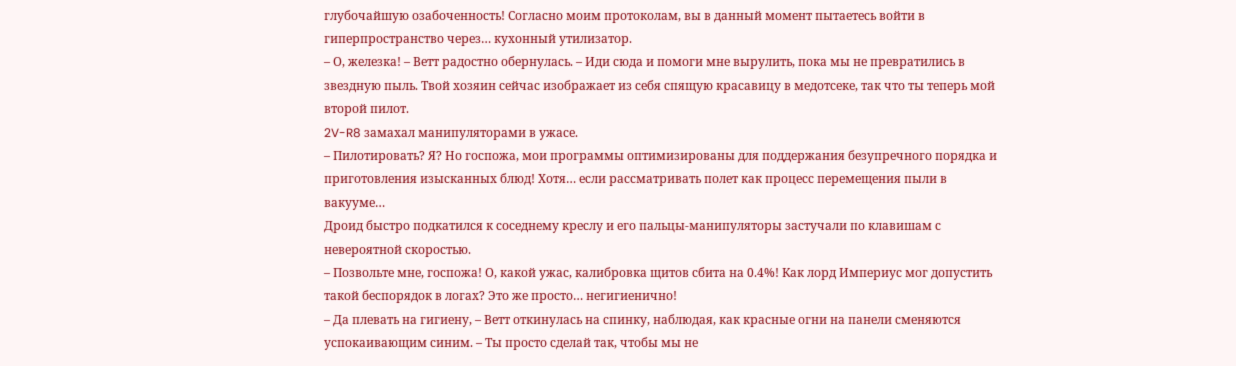глубочайшую озабоченность! Согласно моим протоколам, вы в данный момент пытаетесь войти в гиперпространство через… кухонный утилизатор.
– О, железка! – Ветт радостно обернулась. – Иди сюда и помоги мне вырулить, пока мы не превратились в звездную пыль. Твой хозяин сейчас изображает из себя спящую красавицу в медотсеке, так что ты теперь мой второй пилот.
2V-R8 замахал манипуляторами в ужасе.
– Пилотировать? Я? Но госпожа, мои программы оптимизированы для поддержания безупречного порядка и приготовления изысканных блюд! Хотя… если рассматривать полет как процесс перемещения пыли в вакууме…
Дроид быстро подкатился к соседнему креслу и его пальцы-манипуляторы застучали по клавишам с невероятной скоростью.
– Позвольте мне, госпожа! О, какой ужас, калибровка щитов сбита на 0.4%! Как лорд Империус мог допустить такой беспорядок в логах? Это же просто… негигиенично!
– Да плевать на гигиену, – Ветт откинулась на спинку, наблюдая, как красные огни на панели сменяются успокаивающим синим. – Ты просто сделай так, чтобы мы не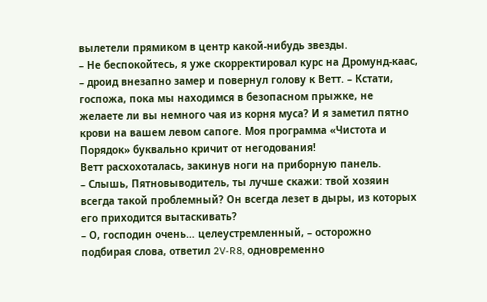вылетели прямиком в центр какой-нибудь звезды.
– Не беспокойтесь, я уже скорректировал курс на Дромунд-каас, – дроид внезапно замер и повернул голову к Ветт. – Кстати, госпожа, пока мы находимся в безопасном прыжке, не желаете ли вы немного чая из корня муса? И я заметил пятно крови на вашем левом сапоге. Моя программа «Чистота и Порядок» буквально кричит от негодования!
Ветт расхохоталась, закинув ноги на приборную панель.
– Слышь, Пятновыводитель, ты лучше скажи: твой хозяин всегда такой проблемный? Он всегда лезет в дыры, из которых его приходится вытаскивать?
– О, господин очень… целеустремленный, – осторожно подбирая слова, ответил 2V-R8, одновременно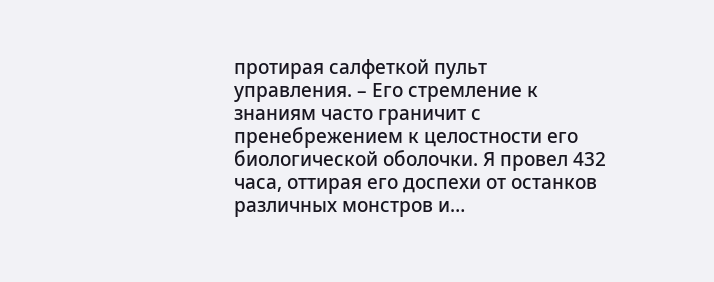протирая салфеткой пульт управления. – Его стремление к знаниям часто граничит с пренебрежением к целостности его биологической оболочки. Я провел 432 часа, оттирая его доспехи от останков различных монстров и…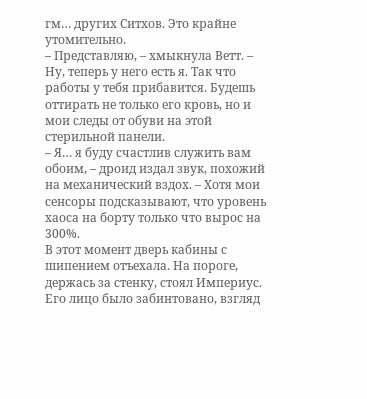гм… других Ситхов. Это крайне утомительно.
– Представляю, – хмыкнула Ветт. – Ну, теперь у него есть я. Так что работы у тебя прибавится. Будешь оттирать не только его кровь, но и мои следы от обуви на этой стерильной панели.
– Я… я буду счастлив служить вам обоим, – дроид издал звук, похожий на механический вздох. – Хотя мои сенсоры подсказывают, что уровень хаоса на борту только что вырос на 300%.
В этот момент дверь кабины с шипением отъехала. На пороге, держась за стенку, стоял Империус. Его лицо было забинтовано, взгляд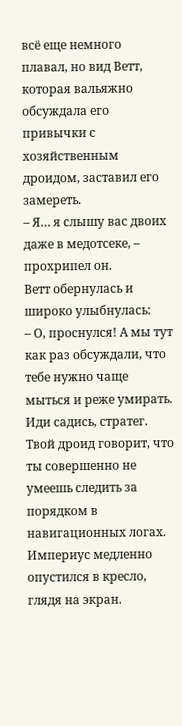всё еще немного плавал, но вид Ветт, которая вальяжно обсуждала его привычки с хозяйственным дроидом, заставил его замереть.
– Я… я слышу вас двоих даже в медотсеке, – прохрипел он.
Ветт обернулась и широко улыбнулась:
– О, проснулся! А мы тут как раз обсуждали, что тебе нужно чаще мыться и реже умирать. Иди садись, стратег. Твой дроид говорит, что ты совершенно не умеешь следить за порядком в навигационных логах.
Империус медленно опустился в кресло, глядя на экран.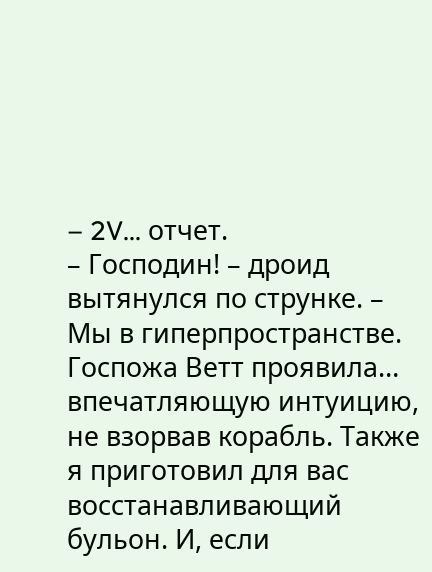– 2V… отчет.
– Господин! – дроид вытянулся по струнке. – Мы в гиперпространстве. Госпожа Ветт проявила… впечатляющую интуицию, не взорвав корабль. Также я приготовил для вас восстанавливающий бульон. И, если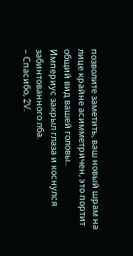позволите заметить, ваш новый шрам на лице крайне асимметричен, это портит общий вид вашей головы..
Империус закрыл глаза и коснулся забинтованного лба.
– Спасибо, 2V.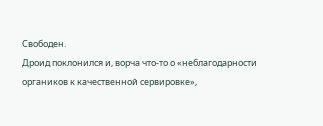Свободен.
Дроид поклонился и, ворча что-то о «неблагодарности органиков к качественной сервировке»,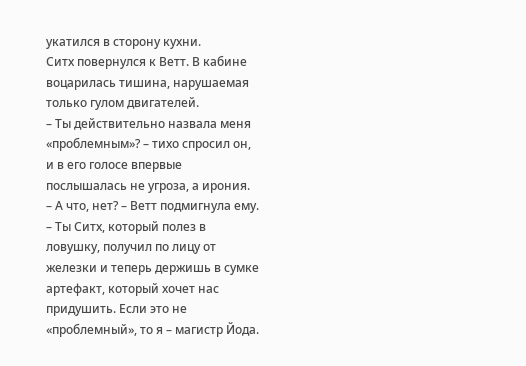укатился в сторону кухни.
Ситх повернулся к Ветт. В кабине воцарилась тишина, нарушаемая только гулом двигателей.
– Ты действительно назвала меня «проблемным»? – тихо спросил он, и в его голосе впервые послышалась не угроза, а ирония.
– А что, нет? – Ветт подмигнула ему. – Ты Ситх, который полез в ловушку, получил по лицу от железки и теперь держишь в сумке артефакт, который хочет нас придушить. Если это не «проблемный», то я – магистр Йода.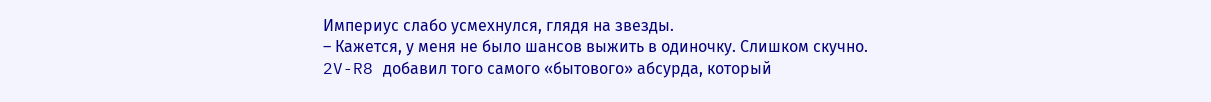Империус слабо усмехнулся, глядя на звезды.
– Кажется, у меня не было шансов выжить в одиночку. Слишком скучно.
2V-R8 добавил того самого «бытового» абсурда, который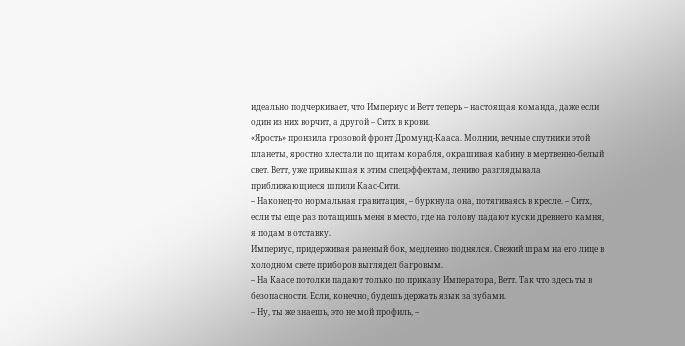идеально подчеркивает, что Империус и Ветт теперь – настоящая команда, даже если один из них ворчит, а другой – Ситх в крови.
«Ярость» пронзила грозовой фронт Дромунд-Кааса. Молнии, вечные спутники этой планеты, яростно хлестали по щитам корабля, окрашивая кабину в мертвенно-белый свет. Ветт, уже привыкшая к этим спецэффектам, лениво разглядывала приближающиеся шпили Каас-Сити.
– Наконец-то нормальная гравитация, – буркнула она, потягиваясь в кресле. – Ситх, если ты еще раз потащишь меня в место, где на голову падают куски древнего камня, я подам в отставку.
Империус, придерживая раненый бок, медленно поднялся. Свежий шрам на его лице в холодном свете приборов выглядел багровым.
– На Каасе потолки падают только по приказу Императора, Ветт. Так что здесь ты в безопасности. Если, конечно, будешь держать язык за зубами.
– Ну, ты же знаешь, это не мой профиль, –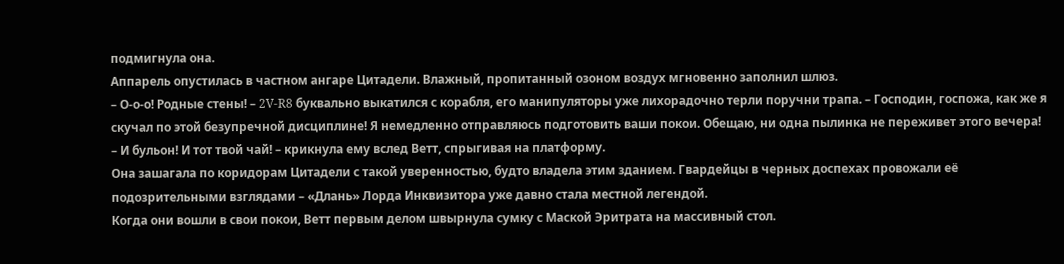подмигнула она.
Аппарель опустилась в частном ангаре Цитадели. Влажный, пропитанный озоном воздух мгновенно заполнил шлюз.
– О-о-о! Родные стены! – 2V-R8 буквально выкатился с корабля, его манипуляторы уже лихорадочно терли поручни трапа. – Господин, госпожа, как же я скучал по этой безупречной дисциплине! Я немедленно отправляюсь подготовить ваши покои. Обещаю, ни одна пылинка не переживет этого вечера!
– И бульон! И тот твой чай! – крикнула ему вслед Ветт, спрыгивая на платформу.
Она зашагала по коридорам Цитадели с такой уверенностью, будто владела этим зданием. Гвардейцы в черных доспехах провожали её подозрительными взглядами – «Длань» Лорда Инквизитора уже давно стала местной легендой.
Когда они вошли в свои покои, Ветт первым делом швырнула сумку с Маской Эритрата на массивный стол.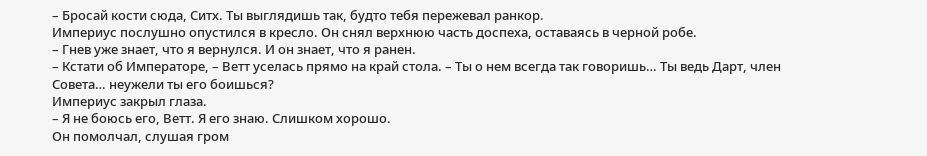– Бросай кости сюда, Ситх. Ты выглядишь так, будто тебя пережевал ранкор.
Империус послушно опустился в кресло. Он снял верхнюю часть доспеха, оставаясь в черной робе.
– Гнев уже знает, что я вернулся. И он знает, что я ранен.
– Кстати об Императоре, – Ветт уселась прямо на край стола. – Ты о нем всегда так говоришь… Ты ведь Дарт, член Совета… неужели ты его боишься?
Империус закрыл глаза.
– Я не боюсь его, Ветт. Я его знаю. Слишком хорошо.
Он помолчал, слушая гром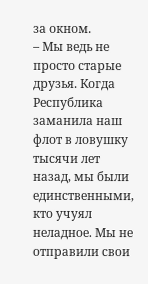за окном.
– Мы ведь не просто старые друзья. Когда Республика заманила наш флот в ловушку тысячи лет назад, мы были единственными, кто учуял неладное. Мы не отправили свои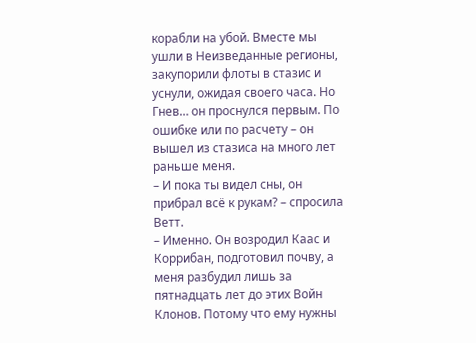корабли на убой. Вместе мы ушли в Неизведанные регионы, закупорили флоты в стазис и уснули, ожидая своего часа. Но Гнев… он проснулся первым. По ошибке или по расчету – он вышел из стазиса на много лет раньше меня.
– И пока ты видел сны, он прибрал всё к рукам? – спросила Ветт.
– Именно. Он возродил Каас и Коррибан, подготовил почву, а меня разбудил лишь за пятнадцать лет до этих Войн Клонов. Потому что ему нужны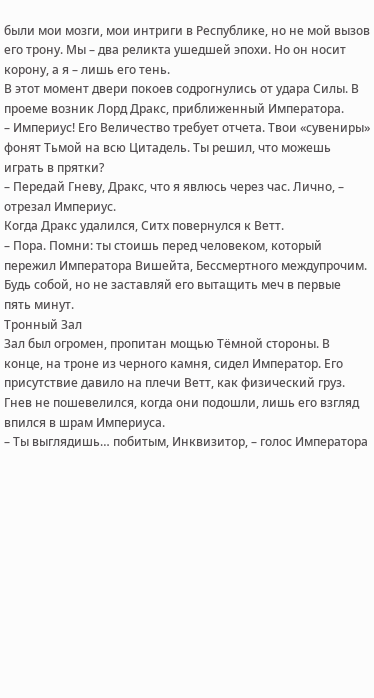были мои мозги, мои интриги в Республике, но не мой вызов его трону. Мы – два реликта ушедшей эпохи. Но он носит корону, а я – лишь его тень.
В этот момент двери покоев содрогнулись от удара Силы. В проеме возник Лорд Дракс, приближенный Императора.
– Империус! Его Величество требует отчета. Твои «сувениры» фонят Тьмой на всю Цитадель. Ты решил, что можешь играть в прятки?
– Передай Гневу, Дракс, что я явлюсь через час. Лично, – отрезал Империус.
Когда Дракс удалился, Ситх повернулся к Ветт.
– Пора. Помни: ты стоишь перед человеком, который пережил Императора Вишейта, Бессмертного междупрочим. Будь собой, но не заставляй его вытащить меч в первые пять минут.
Тронный Зал
Зал был огромен, пропитан мощью Тёмной стороны. В конце, на троне из черного камня, сидел Император. Его присутствие давило на плечи Ветт, как физический груз. Гнев не пошевелился, когда они подошли, лишь его взгляд впился в шрам Империуса.
– Ты выглядишь… побитым, Инквизитор, – голос Императора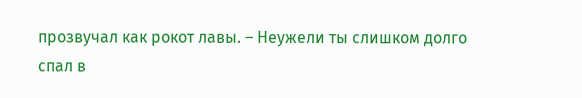прозвучал как рокот лавы. – Неужели ты слишком долго спал в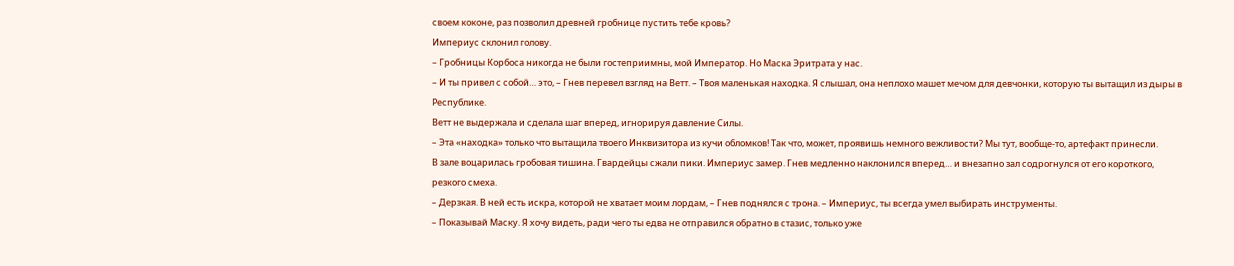своем коконе, раз позволил древней гробнице пустить тебе кровь?
Империус склонил голову.
– Гробницы Корбоса никогда не были гостеприимны, мой Император. Но Маска Эритрата у нас.
– И ты привел с собой… это, – Гнев перевел взгляд на Ветт. – Твоя маленькая находка. Я слышал, она неплохо машет мечом для девчонки, которую ты вытащил из дыры в Республике.
Ветт не выдержала и сделала шаг вперед, игнорируя давление Силы.
– Эта «находка» только что вытащила твоего Инквизитора из кучи обломков! Так что, может, проявишь немного вежливости? Мы тут, вообще-то, артефакт принесли.
В зале воцарилась гробовая тишина. Гвардейцы сжали пики. Империус замер. Гнев медленно наклонился вперед… и внезапно зал содрогнулся от его короткого, резкого смеха.
– Дерзкая. В ней есть искра, которой не хватает моим лордам, – Гнев поднялся с трона. – Империус, ты всегда умел выбирать инструменты.
– Показывай Маску. Я хочу видеть, ради чего ты едва не отправился обратно в стазис, только уже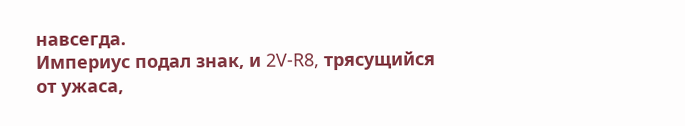навсегда.
Империус подал знак, и 2V-R8, трясущийся от ужаса,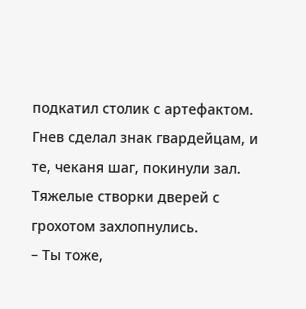подкатил столик с артефактом.
Гнев сделал знак гвардейцам, и те, чеканя шаг, покинули зал. Тяжелые створки дверей с грохотом захлопнулись.
– Ты тоже,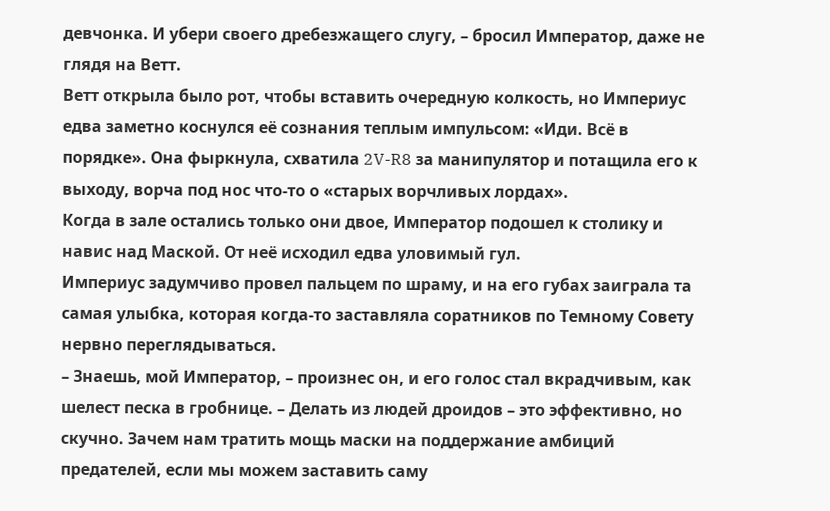девчонка. И убери своего дребезжащего слугу, – бросил Император, даже не глядя на Ветт.
Ветт открыла было рот, чтобы вставить очередную колкость, но Империус едва заметно коснулся её сознания теплым импульсом: «Иди. Всё в порядке». Она фыркнула, схватила 2V-R8 за манипулятор и потащила его к выходу, ворча под нос что-то о «старых ворчливых лордах».
Когда в зале остались только они двое, Император подошел к столику и навис над Маской. От неё исходил едва уловимый гул.
Империус задумчиво провел пальцем по шраму, и на его губах заиграла та самая улыбка, которая когда-то заставляла соратников по Темному Совету нервно переглядываться.
– Знаешь, мой Император, – произнес он, и его голос стал вкрадчивым, как шелест песка в гробнице. – Делать из людей дроидов – это эффективно, но скучно. Зачем нам тратить мощь маски на поддержание амбиций предателей, если мы можем заставить саму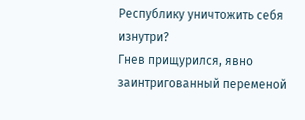Республику уничтожить себя изнутри?
Гнев прищурился, явно заинтригованный переменой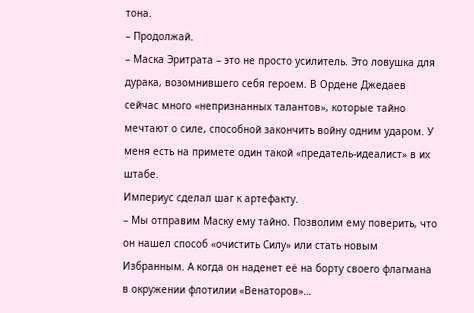тона.
– Продолжай.
– Маска Эритрата – это не просто усилитель. Это ловушка для дурака, возомнившего себя героем. В Ордене Джедаев сейчас много «непризнанных талантов», которые тайно мечтают о силе, способной закончить войну одним ударом. У меня есть на примете один такой «предатель-идеалист» в их штабе.
Империус сделал шаг к артефакту.
– Мы отправим Маску ему тайно. Позволим ему поверить, что он нашел способ «очистить Силу» или стать новым Избранным. А когда он наденет её на борту своего флагмана в окружении флотилии «Венаторов»…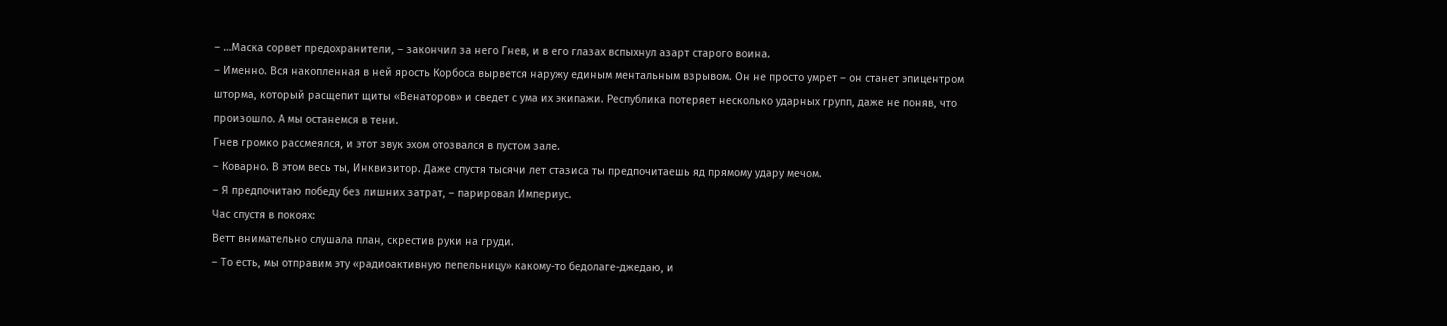– …Маска сорвет предохранители, – закончил за него Гнев, и в его глазах вспыхнул азарт старого воина.
– Именно. Вся накопленная в ней ярость Корбоса вырвется наружу единым ментальным взрывом. Он не просто умрет – он станет эпицентром шторма, который расщепит щиты «Венаторов» и сведет с ума их экипажи. Республика потеряет несколько ударных групп, даже не поняв, что произошло. А мы останемся в тени.
Гнев громко рассмеялся, и этот звук эхом отозвался в пустом зале.
– Коварно. В этом весь ты, Инквизитор. Даже спустя тысячи лет стазиса ты предпочитаешь яд прямому удару мечом.
– Я предпочитаю победу без лишних затрат, – парировал Империус.
Час спустя в покоях:
Ветт внимательно слушала план, скрестив руки на груди.
– То есть, мы отправим эту «радиоактивную пепельницу» какому-то бедолаге-джедаю, и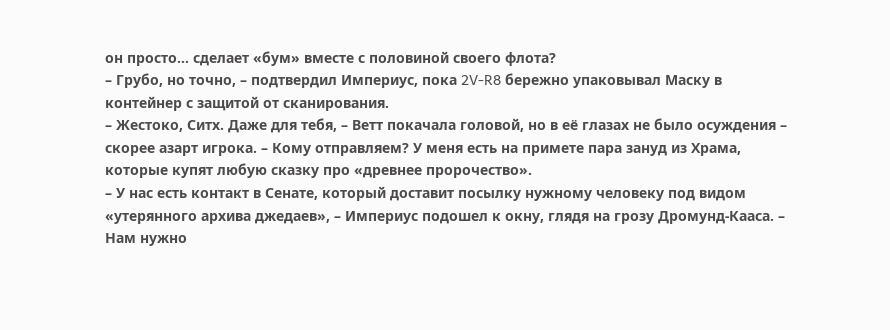он просто… сделает «бум» вместе с половиной своего флота?
– Грубо, но точно, – подтвердил Империус, пока 2V-R8 бережно упаковывал Маску в контейнер с защитой от сканирования.
– Жестоко, Ситх. Даже для тебя, – Ветт покачала головой, но в её глазах не было осуждения – скорее азарт игрока. – Кому отправляем? У меня есть на примете пара зануд из Храма, которые купят любую сказку про «древнее пророчество».
– У нас есть контакт в Сенате, который доставит посылку нужному человеку под видом «утерянного архива джедаев», – Империус подошел к окну, глядя на грозу Дромунд-Кааса. – Нам нужно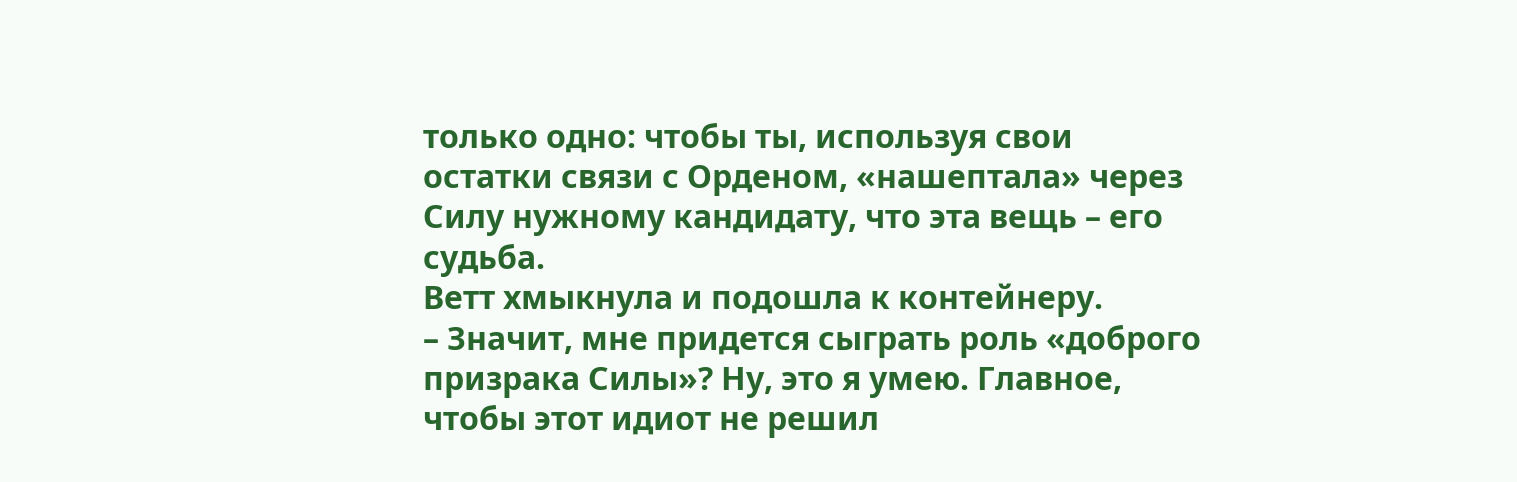только одно: чтобы ты, используя свои остатки связи с Орденом, «нашептала» через Силу нужному кандидату, что эта вещь – его судьба.
Ветт хмыкнула и подошла к контейнеру.
– Значит, мне придется сыграть роль «доброго призрака Силы»? Ну, это я умею. Главное, чтобы этот идиот не решил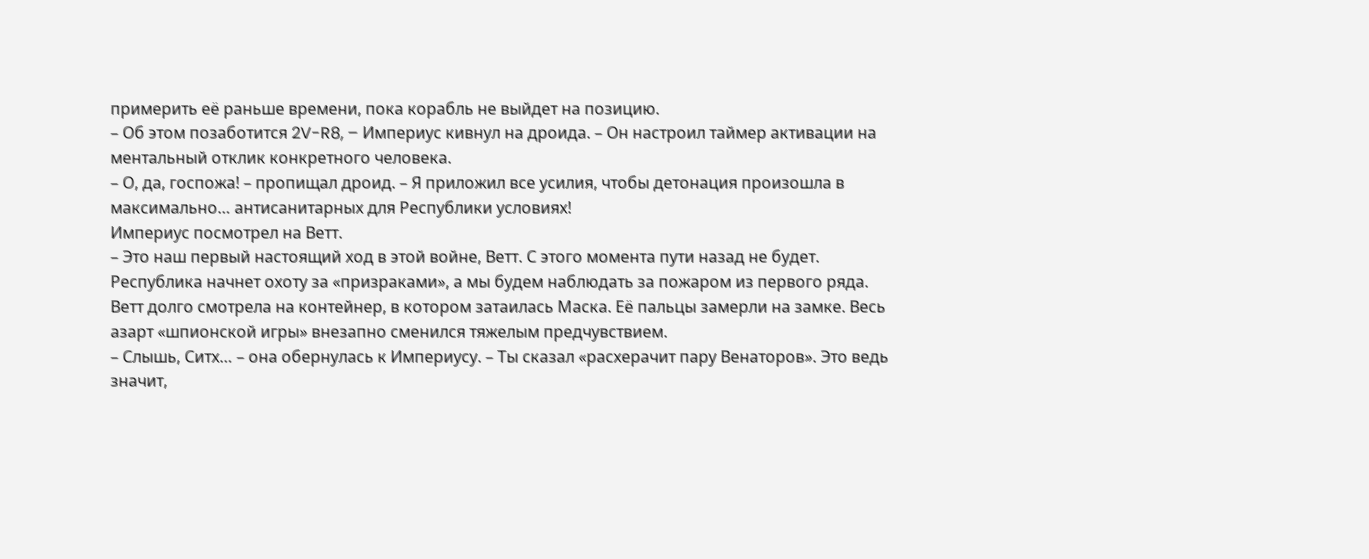примерить её раньше времени, пока корабль не выйдет на позицию.
– Об этом позаботится 2V-R8, – Империус кивнул на дроида. – Он настроил таймер активации на ментальный отклик конкретного человека.
– О, да, госпожа! – пропищал дроид. – Я приложил все усилия, чтобы детонация произошла в максимально… антисанитарных для Республики условиях!
Империус посмотрел на Ветт.
– Это наш первый настоящий ход в этой войне, Ветт. С этого момента пути назад не будет. Республика начнет охоту за «призраками», а мы будем наблюдать за пожаром из первого ряда.
Ветт долго смотрела на контейнер, в котором затаилась Маска. Её пальцы замерли на замке. Весь азарт «шпионской игры» внезапно сменился тяжелым предчувствием.
– Слышь, Ситх… – она обернулась к Империусу. – Ты сказал «расхерачит пару Венаторов». Это ведь значит,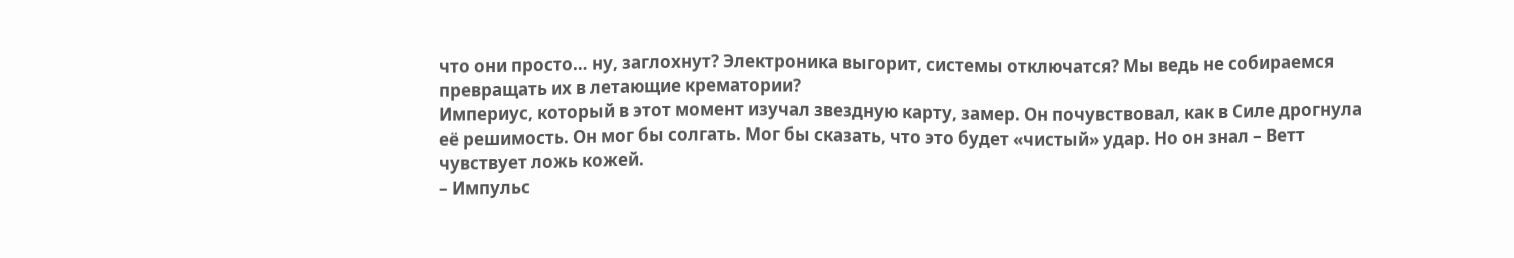что они просто… ну, заглохнут? Электроника выгорит, системы отключатся? Мы ведь не собираемся превращать их в летающие крематории?
Империус, который в этот момент изучал звездную карту, замер. Он почувствовал, как в Силе дрогнула её решимость. Он мог бы солгать. Мог бы сказать, что это будет «чистый» удар. Но он знал – Ветт чувствует ложь кожей.
– Импульс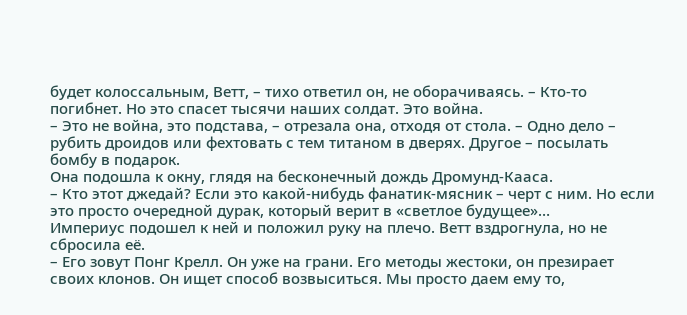будет колоссальным, Ветт, – тихо ответил он, не оборачиваясь. – Кто-то погибнет. Но это спасет тысячи наших солдат. Это война.
– Это не война, это подстава, – отрезала она, отходя от стола. – Одно дело – рубить дроидов или фехтовать с тем титаном в дверях. Другое – посылать бомбу в подарок.
Она подошла к окну, глядя на бесконечный дождь Дромунд-Кааса.
– Кто этот джедай? Если это какой-нибудь фанатик-мясник – черт с ним. Но если это просто очередной дурак, который верит в «светлое будущее»…
Империус подошел к ней и положил руку на плечо. Ветт вздрогнула, но не сбросила её.
– Его зовут Понг Крелл. Он уже на грани. Его методы жестоки, он презирает своих клонов. Он ищет способ возвыситься. Мы просто даем ему то,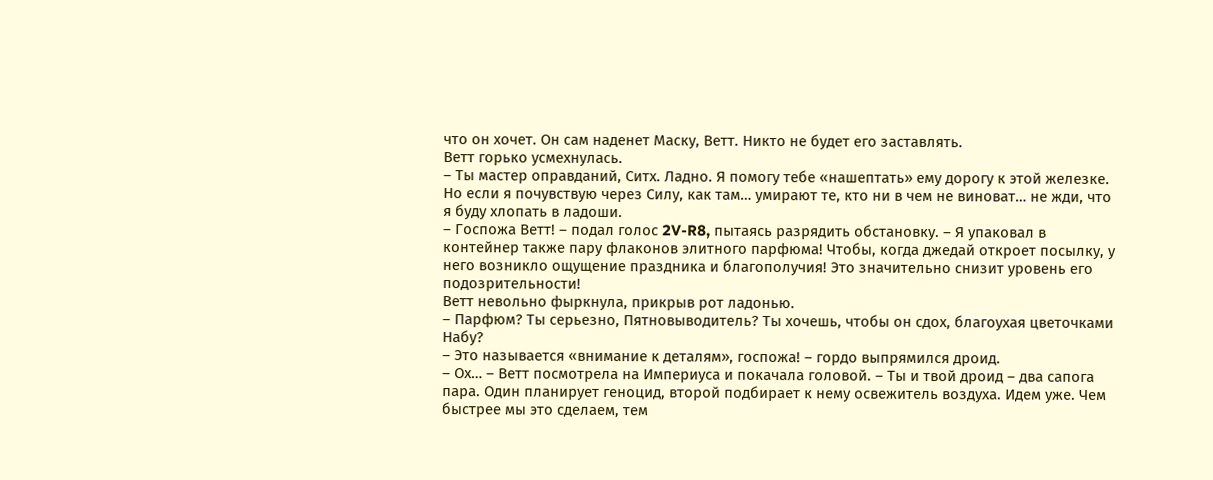что он хочет. Он сам наденет Маску, Ветт. Никто не будет его заставлять.
Ветт горько усмехнулась.
– Ты мастер оправданий, Ситх. Ладно. Я помогу тебе «нашептать» ему дорогу к этой железке. Но если я почувствую через Силу, как там… умирают те, кто ни в чем не виноват… не жди, что я буду хлопать в ладоши.
– Госпожа Ветт! – подал голос 2V-R8, пытаясь разрядить обстановку. – Я упаковал в контейнер также пару флаконов элитного парфюма! Чтобы, когда джедай откроет посылку, у него возникло ощущение праздника и благополучия! Это значительно снизит уровень его подозрительности!
Ветт невольно фыркнула, прикрыв рот ладонью.
– Парфюм? Ты серьезно, Пятновыводитель? Ты хочешь, чтобы он сдох, благоухая цветочками Набу?
– Это называется «внимание к деталям», госпожа! – гордо выпрямился дроид.
– Ох… – Ветт посмотрела на Империуса и покачала головой. – Ты и твой дроид – два сапога пара. Один планирует геноцид, второй подбирает к нему освежитель воздуха. Идем уже. Чем быстрее мы это сделаем, тем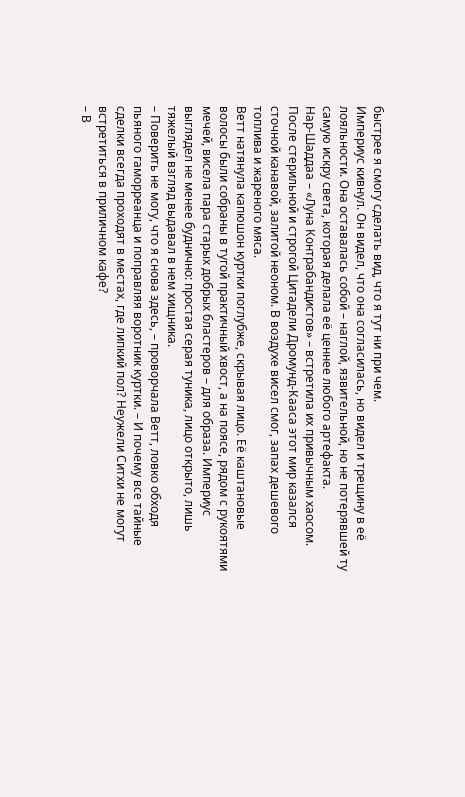быстрее я смогу сделать вид, что я тут ни при чем.
Империус кивнул. Он видел, что она согласилась, но видел и трещину в её лояльности. Она оставалась собой – наглой, язвительной, но не потерявшей ту самую искру света, которая делала её ценнее любого артефакта.
Нар-Шаддаа – «Луна Контрабандистов» – встретила их привычным хаосом. После стерильной и строгой Цитадели Дромунд-Кааса этот мир казался сточной канавой, залитой неоном. В воздухе висел смог, запах дешевого топлива и жареного мяса.
Ветт натянула капюшон куртки поглубже, скрывая лицо. Её каштановые волосы были собраны в тугой практичный хвост, а на поясе, рядом с рукоятями мечей, висела пара старых добрых бластеров – для образа. Империус выглядел не менее буднично: простая серая туника, лицо открыто, лишь тяжелый взгляд выдавал в нем хищника.
– Поверить не могу, что я снова здесь, – проворчала Ветт, ловко обходя пьяного гаморреанца и поправляя воротник куртки. – И почему все тайные сделки всегда проходят в местах, где липкий пол? Неужели Ситхи не могут встретиться в приличном кафе?
– В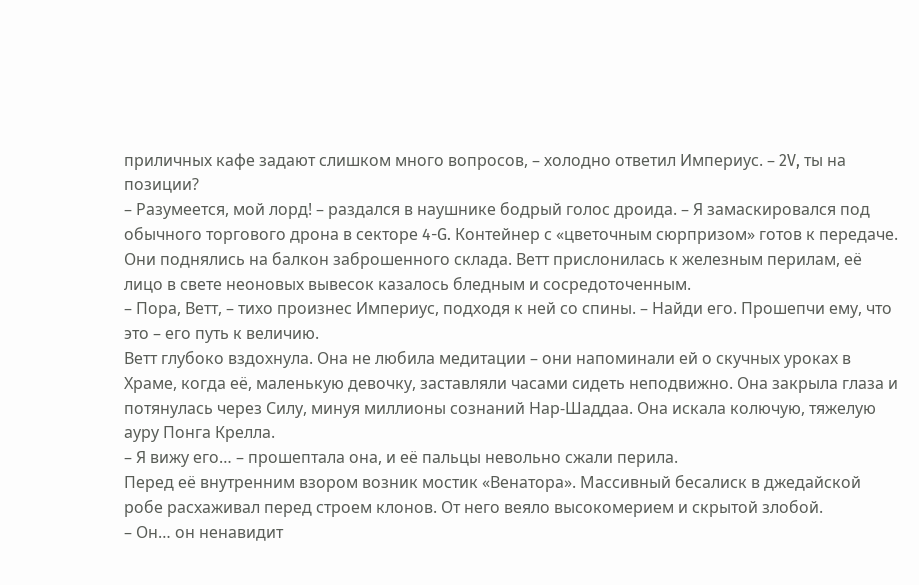приличных кафе задают слишком много вопросов, – холодно ответил Империус. – 2V, ты на позиции?
– Разумеется, мой лорд! – раздался в наушнике бодрый голос дроида. – Я замаскировался под обычного торгового дрона в секторе 4-G. Контейнер с «цветочным сюрпризом» готов к передаче.
Они поднялись на балкон заброшенного склада. Ветт прислонилась к железным перилам, её лицо в свете неоновых вывесок казалось бледным и сосредоточенным.
– Пора, Ветт, – тихо произнес Империус, подходя к ней со спины. – Найди его. Прошепчи ему, что это – его путь к величию.
Ветт глубоко вздохнула. Она не любила медитации – они напоминали ей о скучных уроках в Храме, когда её, маленькую девочку, заставляли часами сидеть неподвижно. Она закрыла глаза и потянулась через Силу, минуя миллионы сознаний Нар-Шаддаа. Она искала колючую, тяжелую ауру Понга Крелла.
– Я вижу его… – прошептала она, и её пальцы невольно сжали перила.
Перед её внутренним взором возник мостик «Венатора». Массивный бесалиск в джедайской робе расхаживал перед строем клонов. От него веяло высокомерием и скрытой злобой.
– Он… он ненавидит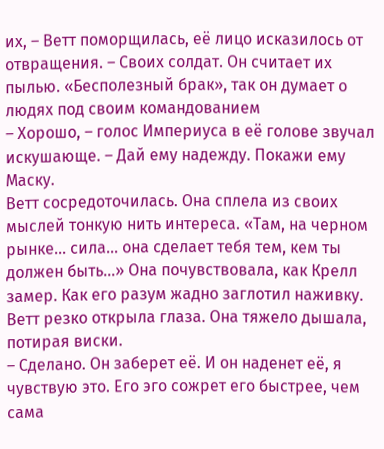их, – Ветт поморщилась, её лицо исказилось от отвращения. – Своих солдат. Он считает их пылью. «Бесполезный брак», так он думает о людях под своим командованием
– Хорошо, – голос Империуса в её голове звучал искушающе. – Дай ему надежду. Покажи ему Маску.
Ветт сосредоточилась. Она сплела из своих мыслей тонкую нить интереса. «Там, на черном рынке… сила… она сделает тебя тем, кем ты должен быть…» Она почувствовала, как Крелл замер. Как его разум жадно заглотил наживку.
Ветт резко открыла глаза. Она тяжело дышала, потирая виски.
– Сделано. Он заберет её. И он наденет её, я чувствую это. Его эго сожрет его быстрее, чем сама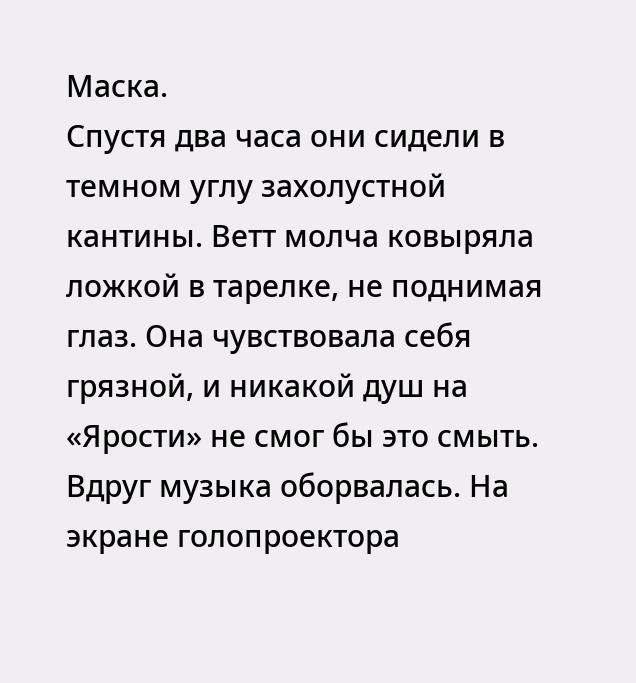Маска.
Спустя два часа они сидели в темном углу захолустной кантины. Ветт молча ковыряла ложкой в тарелке, не поднимая глаз. Она чувствовала себя грязной, и никакой душ на «Ярости» не смог бы это смыть.
Вдруг музыка оборвалась. На экране голопроектора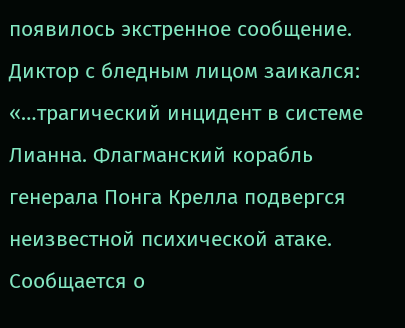появилось экстренное сообщение. Диктор с бледным лицом заикался:
«…трагический инцидент в системе Лианна. Флагманский корабль генерала Понга Крелла подвергся неизвестной психической атаке. Сообщается о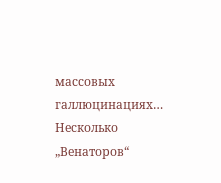массовых галлюцинациях… Несколько „Венаторов“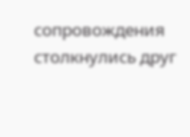сопровождения столкнулись друг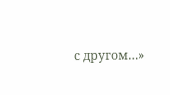с другом…»